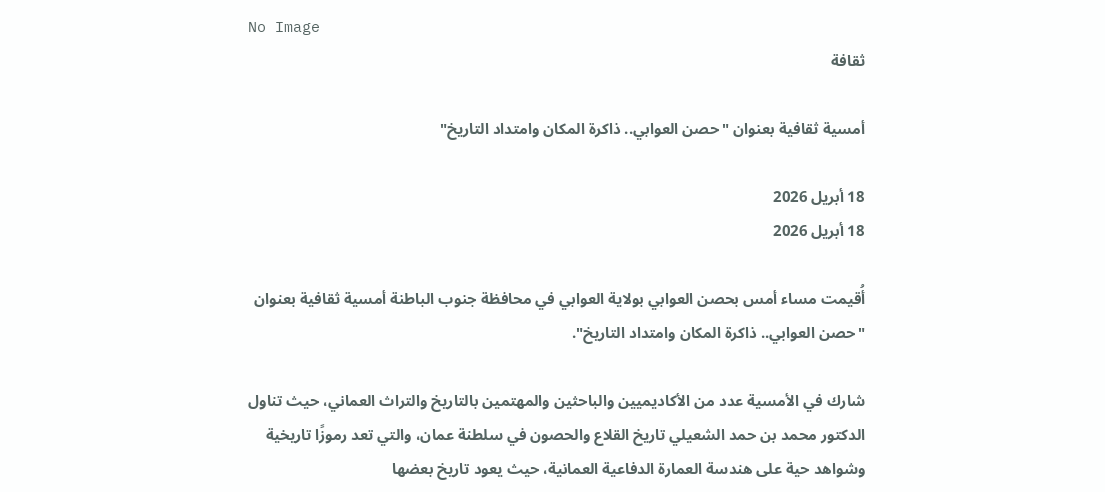No Image
ثقافة

أمسية ثقافية بعنوان "حصن العوابي.. ذاكرة المكان وامتداد التاريخ"

18 أبريل 2026
18 أبريل 2026

أُقيمت مساء أمس بحصن العوابي بولاية العوابي في محافظة جنوب الباطنة أمسية ثقافية بعنوان "حصن العوابي.. ذاكرة المكان وامتداد التاريخ".

شارك في الأمسية عدد من الأكاديميين والباحثين والمهتمين بالتاريخ والتراث العماني، حيث تناول الدكتور محمد بن حمد الشعيلي تاريخ القلاع والحصون في سلطنة عمان، والتي تعد رموزًا تاريخية وشواهد حية على هندسة العمارة الدفاعية العمانية، حيث يعود تاريخ بعضها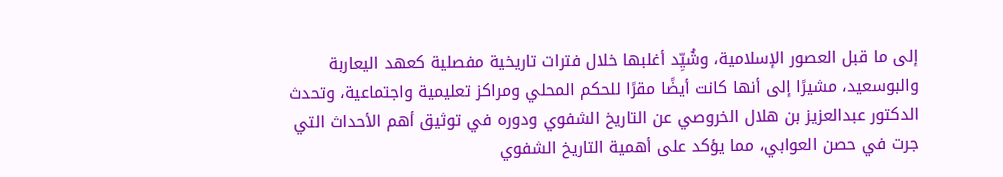إلى ما قبل العصور الإسلامية، وشُيِّد أغلبها خلال فترات تاريخية مفصلية كعهد اليعاربة والبوسعيد، مشيرًا إلى أنها كانت أيضًا مقرًا للحكم المحلي ومراكز تعليمية واجتماعية، وتحدث الدكتور عبدالعزيز بن هلال الخروصي عن التاريخ الشفوي ودوره في توثيق أهم الأحداث التي جرت في حصن العوابي، مما يؤكد على أهمية التاريخ الشفوي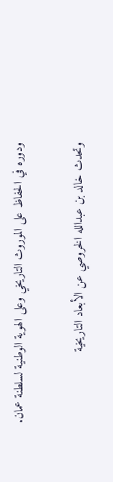ودوره في الحفاظ على الموروث التاريخي وعلى الهوية الوطنية لسلطنة عمان.

وتحدث خالد بن عبدالله الخروصي عن الأبعاد التاريخية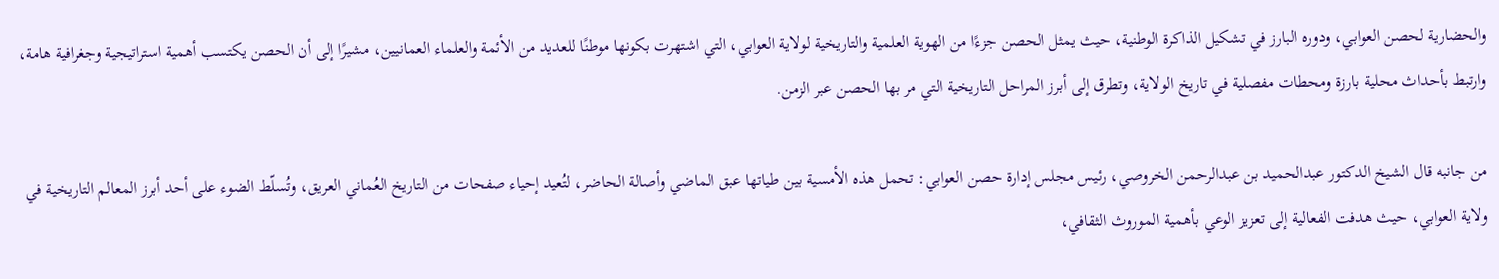والحضارية لحصن العوابي، ودوره البارز في تشكيل الذاكرة الوطنية، حيث يمثل الحصن جزءًا من الهوية العلمية والتاريخية لولاية العوابي، التي اشتهرت بكونها موطنًا للعديد من الأئمة والعلماء العمانيين، مشيرًا إلى أن الحصن يكتسب أهمية استراتيجية وجغرافية هامة، وارتبط بأحداث محلية بارزة ومحطات مفصلية في تاريخ الولاية، وتطرق إلى أبرز المراحل التاريخية التي مر بها الحصن عبر الزمن.

من جانبه قال الشيخ الدكتور عبدالحميد بن عبدالرحمن الخروصي، رئيس مجلس إدارة حصن العوابي: تحمل هذه الأمسية بين طياتها عبق الماضي وأصالة الحاضر، لتُعيد إحياء صفحات من التاريخ العُماني العريق، وتُسلّط الضوء على أحد أبرز المعالم التاريخية في ولاية العوابي، حيث هدفت الفعالية إلى تعزيز الوعي بأهمية الموروث الثقافي،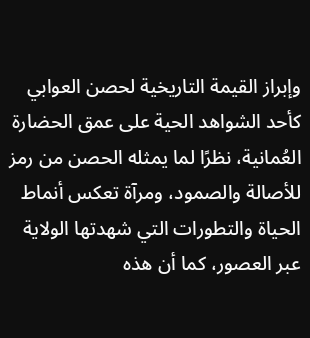وإبراز القيمة التاريخية لحصن العوابي كأحد الشواهد الحية على عمق الحضارة العُمانية، نظرًا لما يمثله الحصن من رمز للأصالة والصمود، ومرآة تعكس أنماط الحياة والتطورات التي شهدتها الولاية عبر العصور، كما أن هذه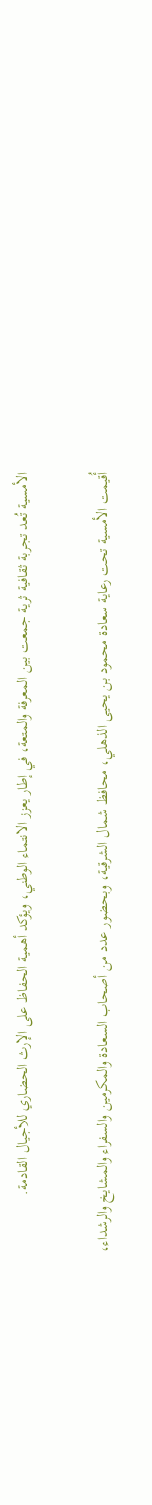الأمسية تُعد تجربة ثقافية ثرية جمعت بين المعرفة والمتعة، في إطار يعزز الانتماء الوطني، ويؤكد أهمية الحفاظ على الإرث الحضاري للأجيال القادمة.

أُقيمت الأمسية تحت رعاية سعادة محمود بن يحيى الذهلي، محافظ شمال الشرقية، وبحضور عدد من أصحاب السعادة والمكرمين والسفراء والمشايخ والرشداء،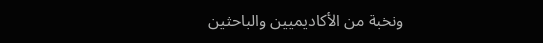ونخبة من الأكاديميين والباحثين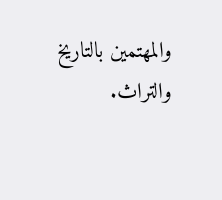والمهتمين بالتاريخ والتراث.